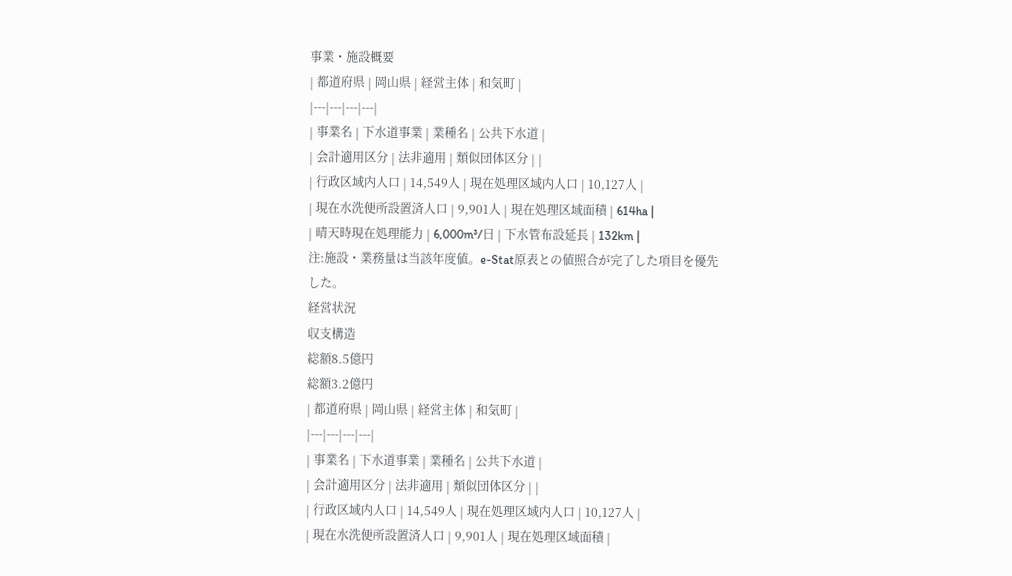事業・施設概要
| 都道府県 | 岡山県 | 経営主体 | 和気町 |
|---|---|---|---|
| 事業名 | 下水道事業 | 業種名 | 公共下水道 |
| 会計適用区分 | 法非適用 | 類似団体区分 | |
| 行政区域内人口 | 14,549人 | 現在処理区域内人口 | 10,127人 |
| 現在水洗便所設置済人口 | 9,901人 | 現在処理区域面積 | 614ha |
| 晴天時現在処理能力 | 6,000m³/日 | 下水管布設延長 | 132km |
注:施設・業務量は当該年度値。e-Stat原表との値照合が完了した項目を優先した。
経営状況
収支構造
総額8.5億円
総額3.2億円
| 都道府県 | 岡山県 | 経営主体 | 和気町 |
|---|---|---|---|
| 事業名 | 下水道事業 | 業種名 | 公共下水道 |
| 会計適用区分 | 法非適用 | 類似団体区分 | |
| 行政区域内人口 | 14,549人 | 現在処理区域内人口 | 10,127人 |
| 現在水洗便所設置済人口 | 9,901人 | 現在処理区域面積 |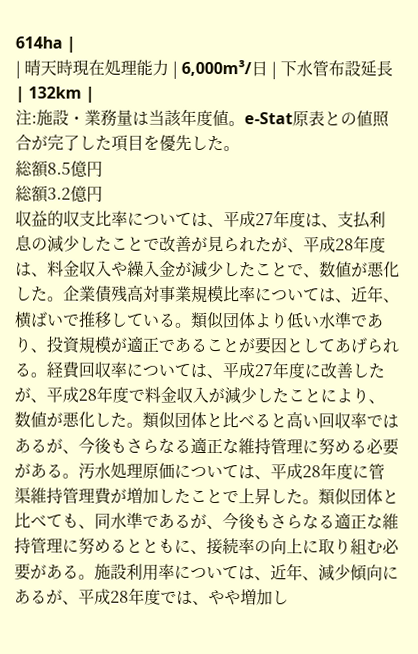614ha |
| 晴天時現在処理能力 | 6,000m³/日 | 下水管布設延長 | 132km |
注:施設・業務量は当該年度値。e-Stat原表との値照合が完了した項目を優先した。
総額8.5億円
総額3.2億円
収益的収支比率については、平成27年度は、支払利息の減少したことで改善が見られたが、平成28年度は、料金収入や繰入金が減少したことで、数値が悪化した。企業債残高対事業規模比率については、近年、横ばいで推移している。類似団体より低い水準であり、投資規模が適正であることが要因としてあげられる。経費回収率については、平成27年度に改善したが、平成28年度で料金収入が減少したことにより、数値が悪化した。類似団体と比べると高い回収率ではあるが、今後もさらなる適正な維持管理に努める必要がある。汚水処理原価については、平成28年度に管渠維持管理費が増加したことで上昇した。類似団体と比べても、同水準であるが、今後もさらなる適正な維持管理に努めるとともに、接続率の向上に取り組む必要がある。施設利用率については、近年、減少傾向にあるが、平成28年度では、やや増加し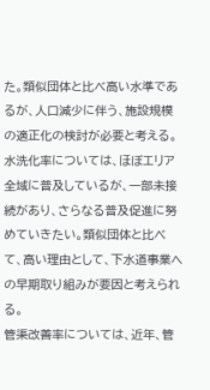た。類似団体と比べ高い水準であるが、人口減少に伴う、施設規模の適正化の検討が必要と考える。水洗化率については、ほぼエリア全域に普及しているが、一部未接続があり、さらなる普及促進に努めていきたい。類似団体と比べて、高い理由として、下水道事業への早期取り組みが要因と考えられる。
管渠改善率については、近年、管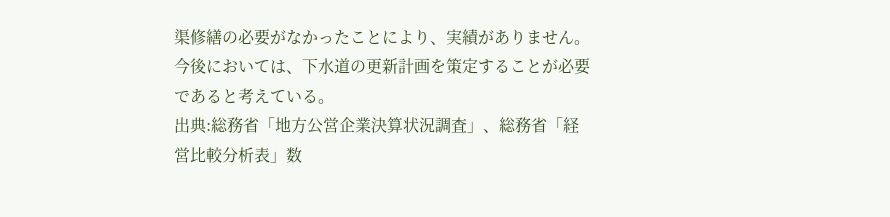渠修繕の必要がなかったことにより、実績がありません。今後においては、下水道の更新計画を策定することが必要であると考えている。
出典:総務省「地方公営企業決算状況調査」、総務省「経営比較分析表」数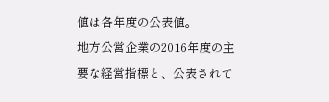値は各年度の公表値。
地方公営企業の2016年度の主要な経営指標と、公表されて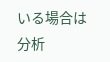いる場合は分析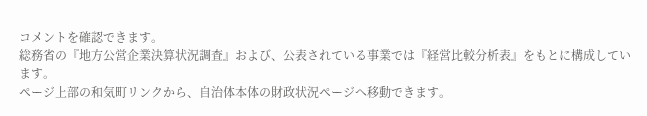コメントを確認できます。
総務省の『地方公営企業決算状況調査』および、公表されている事業では『経営比較分析表』をもとに構成しています。
ページ上部の和気町リンクから、自治体本体の財政状況ページへ移動できます。